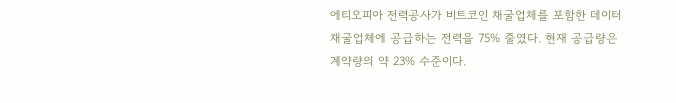에티오피아 전력공사가 비트코인 채굴업체를 포함한 데이터 채굴업체에 공급하는 전력을 75% 줄였다. 현재 공급량은 계약량의 약 23% 수준이다.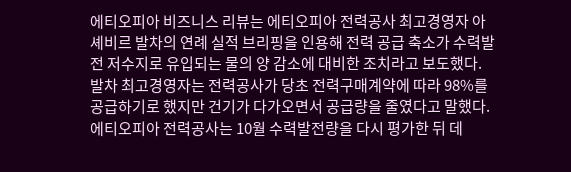에티오피아 비즈니스 리뷰는 에티오피아 전력공사 최고경영자 아셰비르 발차의 연례 실적 브리핑을 인용해 전력 공급 축소가 수력발전 저수지로 유입되는 물의 양 감소에 대비한 조치라고 보도했다. 발차 최고경영자는 전력공사가 당초 전력구매계약에 따라 98%를 공급하기로 했지만 건기가 다가오면서 공급량을 줄였다고 말했다.
에티오피아 전력공사는 10월 수력발전량을 다시 평가한 뒤 데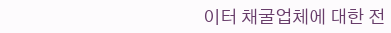이터 채굴업체에 대한 전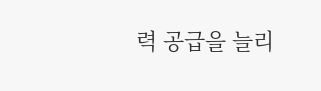력 공급을 늘리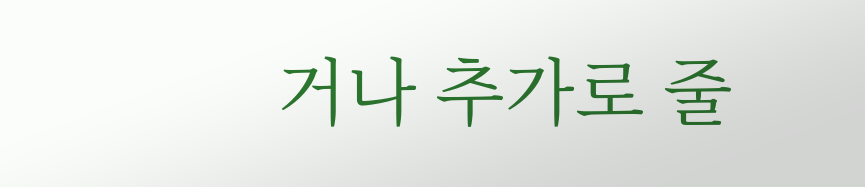거나 추가로 줄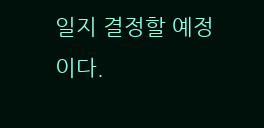일지 결정할 예정이다.